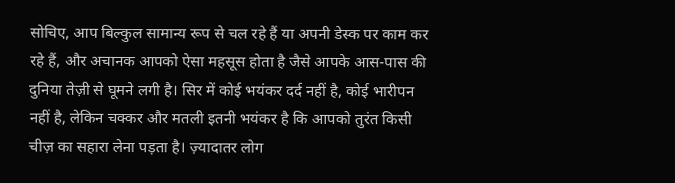सोचिए, आप बिल्कुल सामान्य रूप से चल रहे हैं या अपनी डेस्क पर काम कर रहे हैं, और अचानक आपको ऐसा महसूस होता है जैसे आपके आस-पास की दुनिया तेज़ी से घूमने लगी है। सिर में कोई भयंकर दर्द नहीं है, कोई भारीपन नहीं है, लेकिन चक्कर और मतली इतनी भयंकर है कि आपको तुरंत किसी चीज़ का सहारा लेना पड़ता है। ज़्यादातर लोग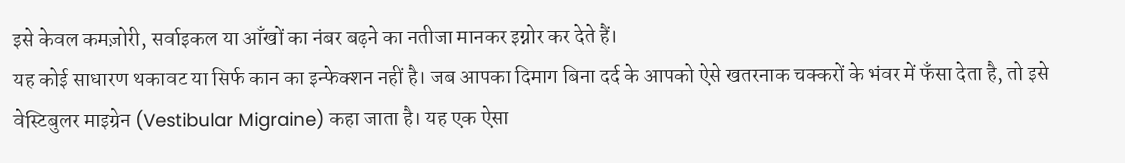इसे केवल कमज़ोरी, सर्वाइकल या आँखों का नंबर बढ़ने का नतीजा मानकर इग्नोर कर देते हैं।
यह कोई साधारण थकावट या सिर्फ कान का इन्फेक्शन नहीं है। जब आपका दिमाग बिना दर्द के आपको ऐसे खतरनाक चक्करों के भंवर में फँसा देता है, तो इसे वेस्टिबुलर माइग्रेन (Vestibular Migraine) कहा जाता है। यह एक ऐसा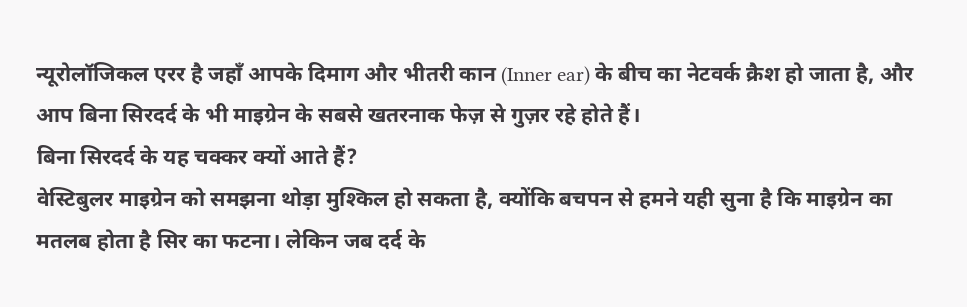न्यूरोलॉजिकल एरर है जहाँ आपके दिमाग और भीतरी कान (Inner ear) के बीच का नेटवर्क क्रैश हो जाता है, और आप बिना सिरदर्द के भी माइग्रेन के सबसे खतरनाक फेज़ से गुज़र रहे होते हैं।
बिना सिरदर्द के यह चक्कर क्यों आते हैं?
वेस्टिबुलर माइग्रेन को समझना थोड़ा मुश्किल हो सकता है, क्योंकि बचपन से हमने यही सुना है कि माइग्रेन का मतलब होता है सिर का फटना। लेकिन जब दर्द के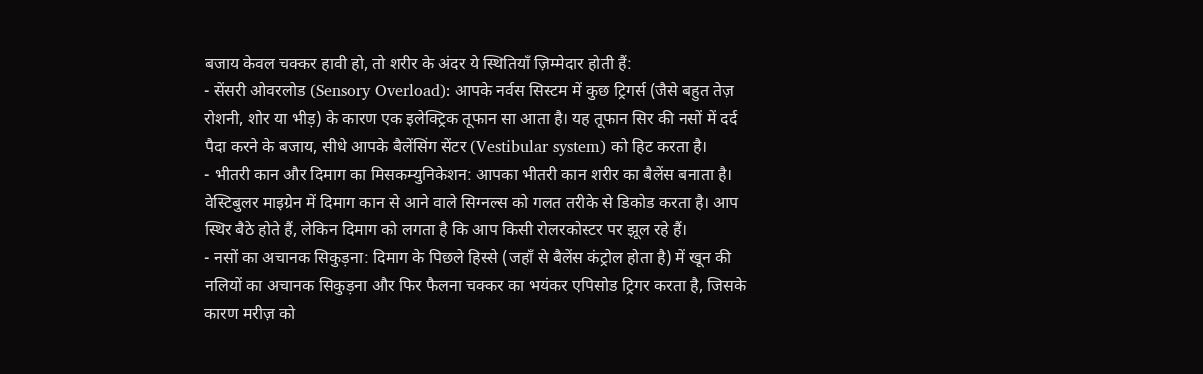बजाय केवल चक्कर हावी हो, तो शरीर के अंदर ये स्थितियाँ ज़िम्मेदार होती हैं:
- सेंसरी ओवरलोड (Sensory Overload): आपके नर्वस सिस्टम में कुछ ट्रिगर्स (जैसे बहुत तेज़ रोशनी, शोर या भीड़) के कारण एक इलेक्ट्रिक तूफान सा आता है। यह तूफान सिर की नसों में दर्द पैदा करने के बजाय, सीधे आपके बैलेंसिंग सेंटर (Vestibular system) को हिट करता है।
- भीतरी कान और दिमाग का मिसकम्युनिकेशन: आपका भीतरी कान शरीर का बैलेंस बनाता है। वेस्टिबुलर माइग्रेन में दिमाग कान से आने वाले सिग्नल्स को गलत तरीके से डिकोड करता है। आप स्थिर बैठे होते हैं, लेकिन दिमाग को लगता है कि आप किसी रोलरकोस्टर पर झूल रहे हैं।
- नसों का अचानक सिकुड़ना: दिमाग के पिछले हिस्से (जहाँ से बैलेंस कंट्रोल होता है) में खून की नलियों का अचानक सिकुड़ना और फिर फैलना चक्कर का भयंकर एपिसोड ट्रिगर करता है, जिसके कारण मरीज़ को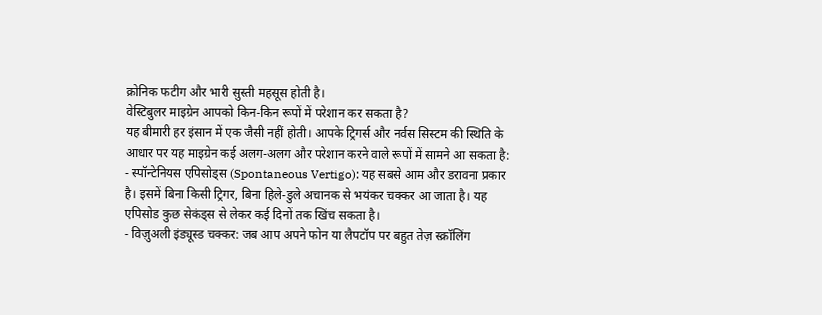क्रोनिक फटीग और भारी सुस्ती महसूस होती है।
वेस्टिबुलर माइग्रेन आपको किन-किन रूपों में परेशान कर सकता है?
यह बीमारी हर इंसान में एक जैसी नहीं होती। आपके ट्रिगर्स और नर्वस सिस्टम की स्थिति के आधार पर यह माइग्रेन कई अलग-अलग और परेशान करने वाले रूपों में सामने आ सकता है:
- स्पॉन्टेनियस एपिसोड्स (Spontaneous Vertigo): यह सबसे आम और डरावना प्रकार है। इसमें बिना किसी ट्रिगर, बिना हिले-डुले अचानक से भयंकर चक्कर आ जाता है। यह एपिसोड कुछ सेकंड्स से लेकर कई दिनों तक खिंच सकता है।
- विज़ुअली इंड्यूस्ड चक्कर: जब आप अपने फोन या लैपटॉप पर बहुत तेज़ स्क्रॉलिंग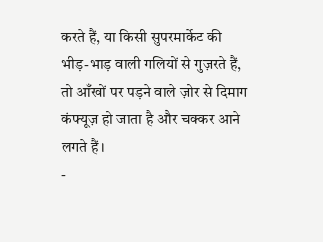करते हैं, या किसी सुपरमार्केट की भीड़-भाड़ वाली गलियों से गुज़रते हैं, तो आँखों पर पड़ने वाले ज़ोर से दिमाग कंफ्यूज़ हो जाता है और चक्कर आने लगते हैं।
-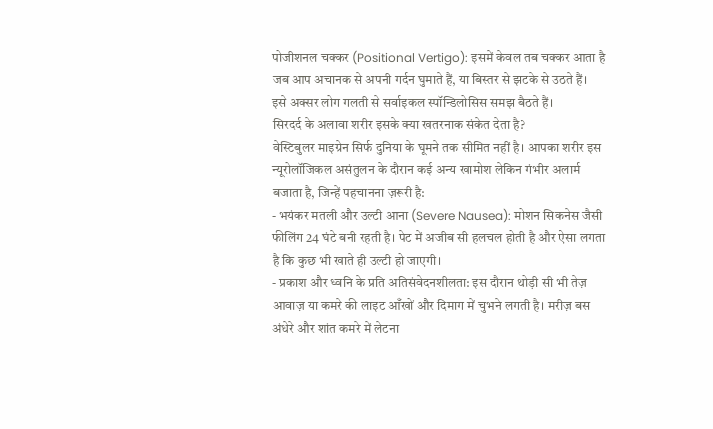पोजीशनल चक्कर (Positional Vertigo): इसमें केवल तब चक्कर आता है जब आप अचानक से अपनी गर्दन घुमाते हैं, या बिस्तर से झटके से उठते हैं। इसे अक्सर लोग गलती से सर्वाइकल स्पॉन्डिलोसिस समझ बैठते हैं।
सिरदर्द के अलावा शरीर इसके क्या खतरनाक संकेत देता है?
वेस्टिबुलर माइग्रेन सिर्फ दुनिया के घूमने तक सीमित नहीं है। आपका शरीर इस न्यूरोलॉजिकल असंतुलन के दौरान कई अन्य खामोश लेकिन गंभीर अलार्म बजाता है, जिन्हें पहचानना ज़रूरी है:
- भयंकर मतली और उल्टी आना (Severe Nausea): मोशन सिकनेस जैसी फीलिंग 24 घंटे बनी रहती है। पेट में अजीब सी हलचल होती है और ऐसा लगता है कि कुछ भी खाते ही उल्टी हो जाएगी।
- प्रकाश और ध्वनि के प्रति अतिसंवेदनशीलता: इस दौरान थोड़ी सी भी तेज़ आवाज़ या कमरे की लाइट आँखों और दिमाग में चुभने लगती है। मरीज़ बस अंधेरे और शांत कमरे में लेटना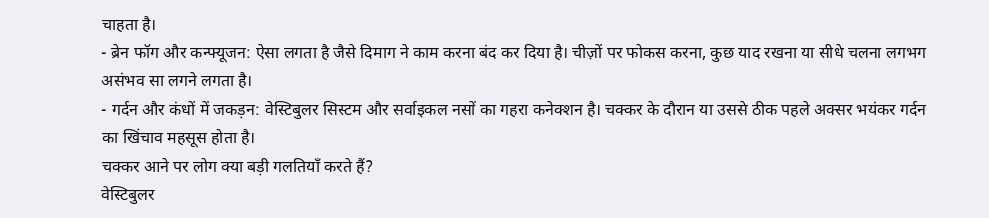चाहता है।
- ब्रेन फॉग और कन्फ्यूजन: ऐसा लगता है जैसे दिमाग ने काम करना बंद कर दिया है। चीज़ों पर फोकस करना, कुछ याद रखना या सीधे चलना लगभग असंभव सा लगने लगता है।
- गर्दन और कंधों में जकड़न: वेस्टिबुलर सिस्टम और सर्वाइकल नसों का गहरा कनेक्शन है। चक्कर के दौरान या उससे ठीक पहले अक्सर भयंकर गर्दन का खिंचाव महसूस होता है।
चक्कर आने पर लोग क्या बड़ी गलतियाँ करते हैं?
वेस्टिबुलर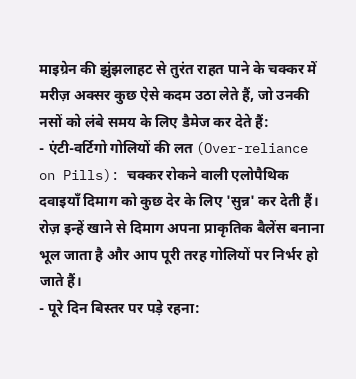माइग्रेन की झुंझलाहट से तुरंत राहत पाने के चक्कर में मरीज़ अक्सर कुछ ऐसे कदम उठा लेते हैं, जो उनकी नसों को लंबे समय के लिए डैमेज कर देते हैं:
- एंटी-वर्टिगो गोलियों की लत (Over-reliance on Pills): चक्कर रोकने वाली एलोपैथिक दवाइयाँ दिमाग को कुछ देर के लिए 'सुन्न' कर देती हैं। रोज़ इन्हें खाने से दिमाग अपना प्राकृतिक बैलेंस बनाना भूल जाता है और आप पूरी तरह गोलियों पर निर्भर हो जाते हैं।
- पूरे दिन बिस्तर पर पड़े रहना: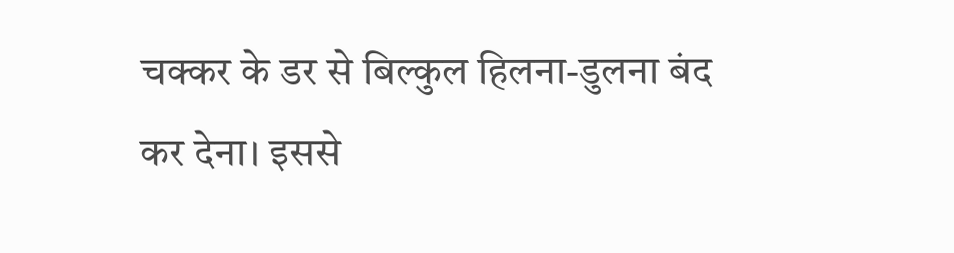चक्कर के डर से बिल्कुल हिलना-डुलना बंद कर देना। इससे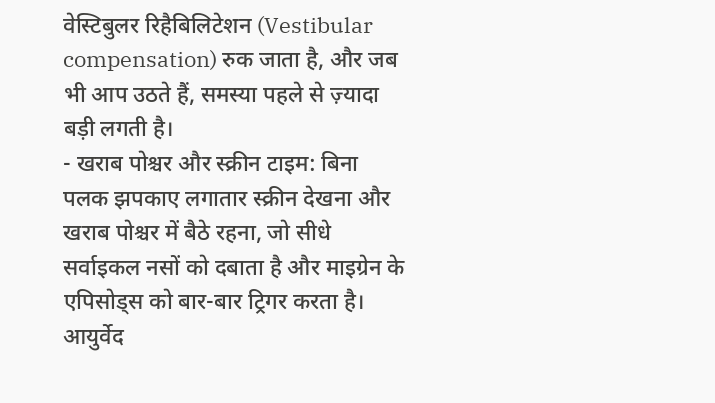वेस्टिबुलर रिहैबिलिटेशन (Vestibular compensation) रुक जाता है, और जब भी आप उठते हैं, समस्या पहले से ज़्यादा बड़ी लगती है।
- खराब पोश्चर और स्क्रीन टाइम: बिना पलक झपकाए लगातार स्क्रीन देखना और खराब पोश्चर में बैठे रहना, जो सीधे सर्वाइकल नसों को दबाता है और माइग्रेन के एपिसोड्स को बार-बार ट्रिगर करता है।
आयुर्वेद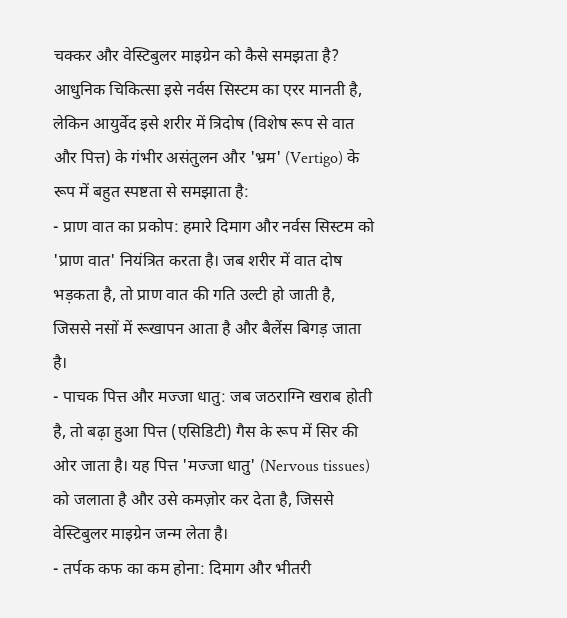चक्कर और वेस्टिबुलर माइग्रेन को कैसे समझता है?
आधुनिक चिकित्सा इसे नर्वस सिस्टम का एरर मानती है, लेकिन आयुर्वेद इसे शरीर में त्रिदोष (विशेष रूप से वात और पित्त) के गंभीर असंतुलन और 'भ्रम' (Vertigo) के रूप में बहुत स्पष्टता से समझाता है:
- प्राण वात का प्रकोप: हमारे दिमाग और नर्वस सिस्टम को 'प्राण वात' नियंत्रित करता है। जब शरीर में वात दोष भड़कता है, तो प्राण वात की गति उल्टी हो जाती है, जिससे नसों में रूखापन आता है और बैलेंस बिगड़ जाता है।
- पाचक पित्त और मज्जा धातु: जब जठराग्नि खराब होती है, तो बढ़ा हुआ पित्त (एसिडिटी) गैस के रूप में सिर की ओर जाता है। यह पित्त 'मज्जा धातु' (Nervous tissues) को जलाता है और उसे कमज़ोर कर देता है, जिससे वेस्टिबुलर माइग्रेन जन्म लेता है।
- तर्पक कफ का कम होना: दिमाग और भीतरी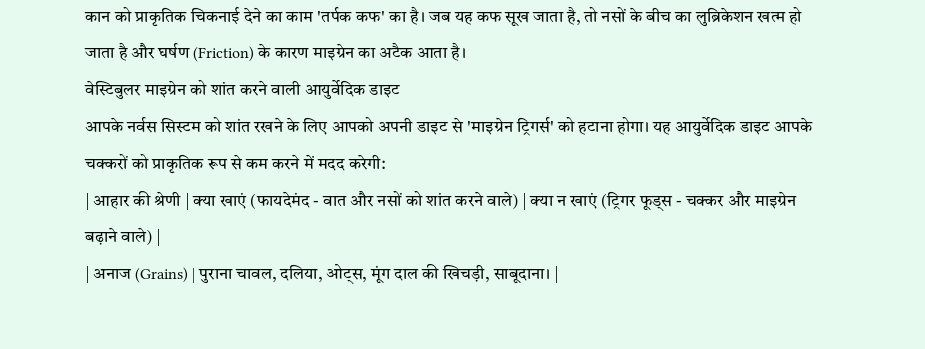कान को प्राकृतिक चिकनाई देने का काम 'तर्पक कफ' का है। जब यह कफ सूख जाता है, तो नसों के बीच का लुब्रिकेशन खत्म हो जाता है और घर्षण (Friction) के कारण माइग्रेन का अटैक आता है।
वेस्टिबुलर माइग्रेन को शांत करने वाली आयुर्वेदिक डाइट
आपके नर्वस सिस्टम को शांत रखने के लिए आपको अपनी डाइट से 'माइग्रेन ट्रिगर्स' को हटाना होगा। यह आयुर्वेदिक डाइट आपके चक्करों को प्राकृतिक रूप से कम करने में मदद करेगी:
| आहार की श्रेणी | क्या खाएं (फायदेमंद - वात और नसों को शांत करने वाले) | क्या न खाएं (ट्रिगर फूड्स - चक्कर और माइग्रेन बढ़ाने वाले) |
| अनाज (Grains) | पुराना चावल, दलिया, ओट्स, मूंग दाल की खिचड़ी, साबूदाना। |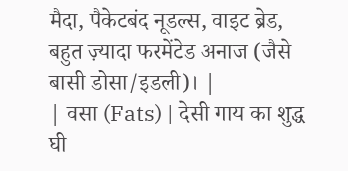मैदा, पैकेटबंद नूडल्स, वाइट ब्रेड, बहुत ज़्यादा फरमेंटेड अनाज (जैसे बासी डोसा/इडली)। |
| वसा (Fats) | देसी गाय का शुद्ध घी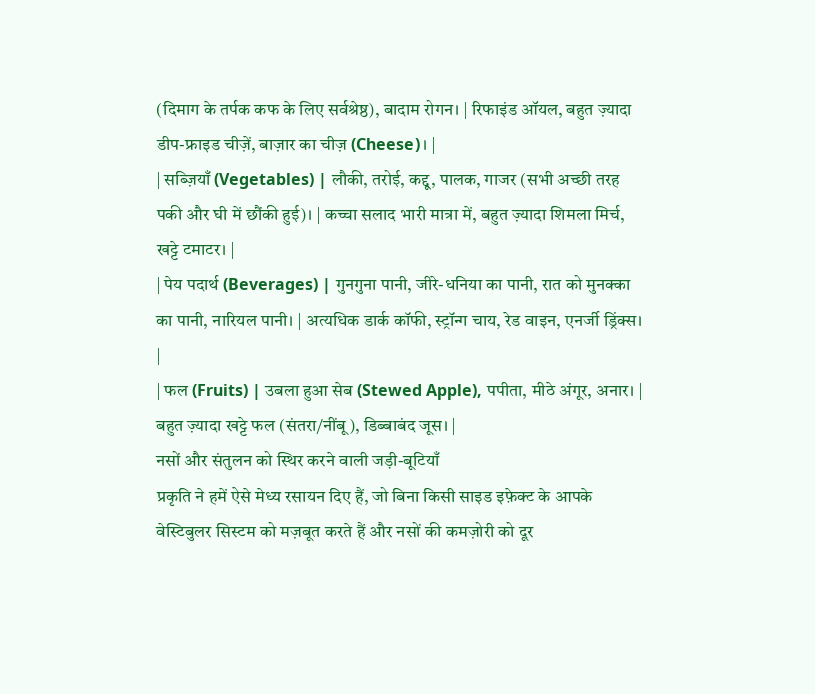(दिमाग के तर्पक कफ के लिए सर्वश्रेष्ठ), बादाम रोगन। | रिफाइंड ऑयल, बहुत ज़्यादा डीप-फ्राइड चीज़ें, बाज़ार का चीज़ (Cheese)। |
| सब्ज़ियाँ (Vegetables) | लौकी, तरोई, कद्दू, पालक, गाजर (सभी अच्छी तरह पकी और घी में छौंकी हुई)। | कच्चा सलाद भारी मात्रा में, बहुत ज़्यादा शिमला मिर्च, खट्टे टमाटर। |
| पेय पदार्थ (Beverages) | गुनगुना पानी, जीरे-धनिया का पानी, रात को मुनक्का का पानी, नारियल पानी। | अत्यधिक डार्क कॉफी, स्ट्रॉन्ग चाय, रेड वाइन, एनर्जी ड्रिंक्स। |
| फल (Fruits) | उबला हुआ सेब (Stewed Apple), पपीता, मीठे अंगूर, अनार। | बहुत ज़्यादा खट्टे फल (संतरा/नींबू), डिब्बाबंद जूस। |
नसों और संतुलन को स्थिर करने वाली जड़ी-बूटियाँ
प्रकृति ने हमें ऐसे मेध्य रसायन दिए हैं, जो बिना किसी साइड इफ़ेक्ट के आपके वेस्टिबुलर सिस्टम को मज़बूत करते हैं और नसों की कमज़ोरी को दूर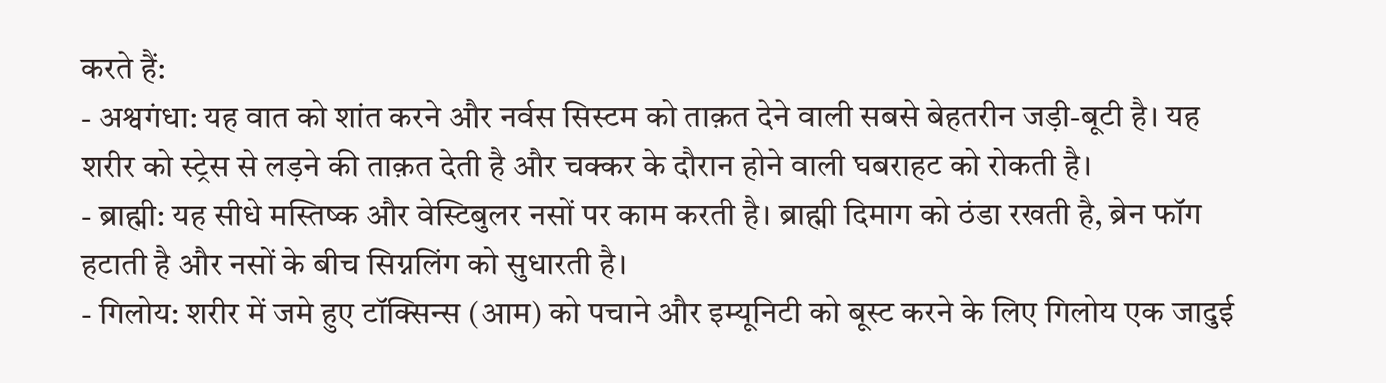करते हैं:
- अश्वगंधा: यह वात को शांत करने और नर्वस सिस्टम को ताक़त देने वाली सबसे बेहतरीन जड़ी-बूटी है। यह शरीर को स्ट्रेस से लड़ने की ताक़त देती है और चक्कर के दौरान होने वाली घबराहट को रोकती है।
- ब्राह्मी: यह सीधे मस्तिष्क और वेस्टिबुलर नसों पर काम करती है। ब्राह्मी दिमाग को ठंडा रखती है, ब्रेन फॉग हटाती है और नसों के बीच सिग्नलिंग को सुधारती है।
- गिलोय: शरीर में जमे हुए टॉक्सिन्स (आम) को पचाने और इम्यूनिटी को बूस्ट करने के लिए गिलोय एक जादुई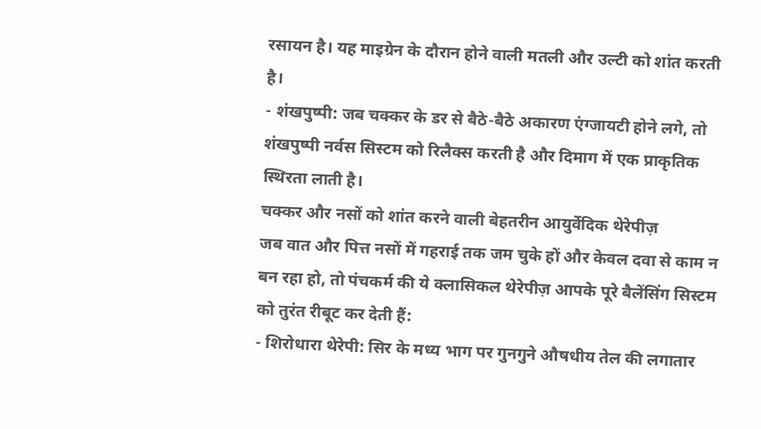रसायन है। यह माइग्रेन के दौरान होने वाली मतली और उल्टी को शांत करती है।
- शंखपुष्पी: जब चक्कर के डर से बैठे-बैठे अकारण एंग्जायटी होने लगे, तो शंखपुष्पी नर्वस सिस्टम को रिलैक्स करती है और दिमाग में एक प्राकृतिक स्थिरता लाती है।
चक्कर और नसों को शांत करने वाली बेहतरीन आयुर्वेदिक थेरेपीज़
जब वात और पित्त नसों में गहराई तक जम चुके हों और केवल दवा से काम न बन रहा हो, तो पंचकर्म की ये क्लासिकल थेरेपीज़ आपके पूरे बैलेंसिंग सिस्टम को तुरंत रीबूट कर देती हैं:
- शिरोधारा थेरेपी: सिर के मध्य भाग पर गुनगुने औषधीय तेल की लगातार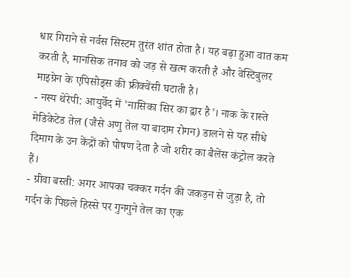धार गिराने से नर्वस सिस्टम तुरंत शांत होता है। यह बढ़ा हुआ वात कम करती है, मानसिक तनाव को जड़ से खत्म करती है और वेस्टिबुलर माइग्रेन के एपिसोड्स की फ्रीक्वेंसी घटाती है।
- नस्य थेरेपी: आयुर्वेद में 'नासिका सिर का द्वार है'। नाक के रास्ते मेडिकेटेड तेल (जैसे अणु तेल या बादाम रोगन) डालने से यह सीधे दिमाग के उन केंद्रों को पोषण देता है जो शरीर का बैलेंस कंट्रोल करते हैं।
- ग्रीवा बस्ती: अगर आपका चक्कर गर्दन की जकड़न से जुड़ा है, तो गर्दन के पिछले हिस्से पर गुनगुने तेल का एक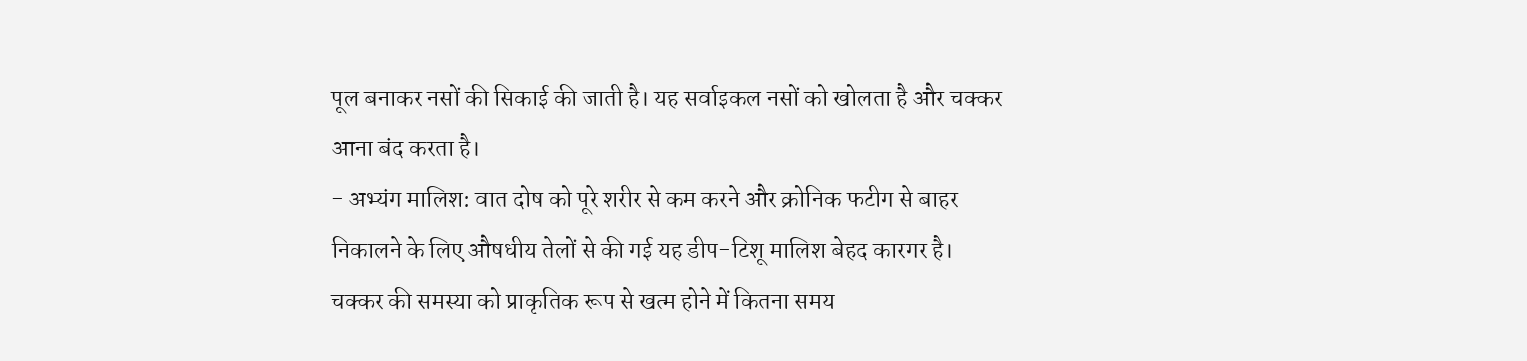पूल बनाकर नसों की सिकाई की जाती है। यह सर्वाइकल नसों को खोलता है और चक्कर आना बंद करता है।
- अभ्यंग मालिश: वात दोष को पूरे शरीर से कम करने और क्रोनिक फटीग से बाहर निकालने के लिए औषधीय तेलों से की गई यह डीप-टिशू मालिश बेहद कारगर है।
चक्कर की समस्या को प्राकृतिक रूप से खत्म होने में कितना समय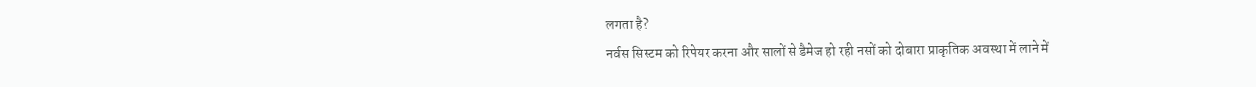लगता है?
नर्वस सिस्टम को रिपेयर करना और सालों से डैमेज हो रही नसों को दोबारा प्राकृतिक अवस्था में लाने में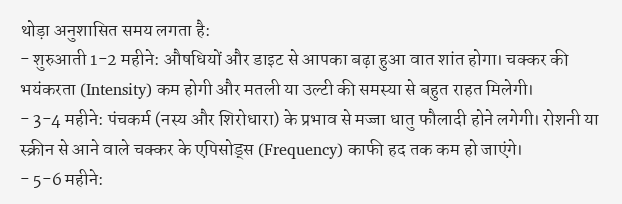थोड़ा अनुशासित समय लगता है:
- शुरुआती 1-2 महीने: औषधियों और डाइट से आपका बढ़ा हुआ वात शांत होगा। चक्कर की भयंकरता (Intensity) कम होगी और मतली या उल्टी की समस्या से बहुत राहत मिलेगी।
- 3-4 महीने: पंचकर्म (नस्य और शिरोधारा) के प्रभाव से मज्जा धातु फौलादी होने लगेगी। रोशनी या स्क्रीन से आने वाले चक्कर के एपिसोड्स (Frequency) काफी हद तक कम हो जाएंगे।
- 5-6 महीने: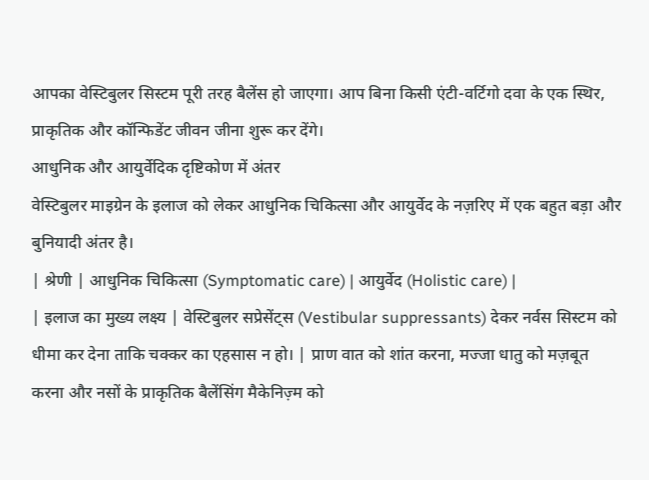आपका वेस्टिबुलर सिस्टम पूरी तरह बैलेंस हो जाएगा। आप बिना किसी एंटी-वर्टिगो दवा के एक स्थिर, प्राकृतिक और कॉन्फिडेंट जीवन जीना शुरू कर देंगे।
आधुनिक और आयुर्वेदिक दृष्टिकोण में अंतर
वेस्टिबुलर माइग्रेन के इलाज को लेकर आधुनिक चिकित्सा और आयुर्वेद के नज़रिए में एक बहुत बड़ा और बुनियादी अंतर है।
| श्रेणी | आधुनिक चिकित्सा (Symptomatic care) | आयुर्वेद (Holistic care) |
| इलाज का मुख्य लक्ष्य | वेस्टिबुलर सप्रेसेंट्स (Vestibular suppressants) देकर नर्वस सिस्टम को धीमा कर देना ताकि चक्कर का एहसास न हो। | प्राण वात को शांत करना, मज्जा धातु को मज़बूत करना और नसों के प्राकृतिक बैलेंसिंग मैकेनिज़्म को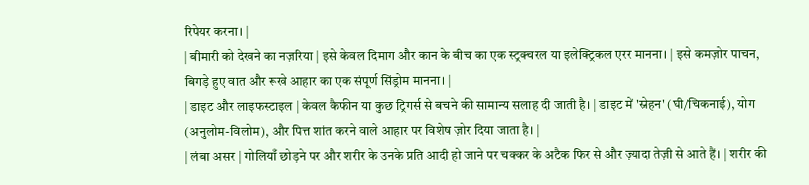रिपेयर करना। |
| बीमारी को देखने का नज़रिया | इसे केवल दिमाग और कान के बीच का एक स्ट्रक्चरल या इलेक्ट्रिकल एरर मानना। | इसे कमज़ोर पाचन, बिगड़े हुए वात और रूखे आहार का एक संपूर्ण सिंड्रोम मानना। |
| डाइट और लाइफस्टाइल | केवल कैफीन या कुछ ट्रिगर्स से बचने की सामान्य सलाह दी जाती है। | डाइट में 'स्नेहन' (घी/चिकनाई), योग (अनुलोम-विलोम), और पित्त शांत करने वाले आहार पर विशेष ज़ोर दिया जाता है। |
| लंबा असर | गोलियाँ छोड़ने पर और शरीर के उनके प्रति आदी हो जाने पर चक्कर के अटैक फिर से और ज़्यादा तेज़ी से आते हैं। | शरीर की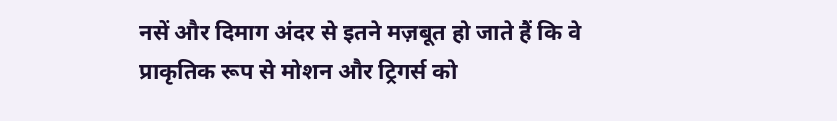नसें और दिमाग अंदर से इतने मज़बूत हो जाते हैं कि वे प्राकृतिक रूप से मोशन और ट्रिगर्स को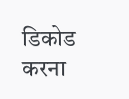डिकोड करना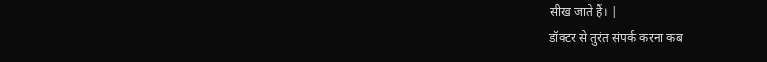सीख जाते हैं। |
डॉक्टर से तुरंत संपर्क करना कब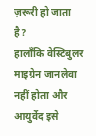ज़रूरी हो जाता है?
हालाँकि वेस्टिबुलर माइग्रेन जानलेवा नहीं होता और आयुर्वेद इसे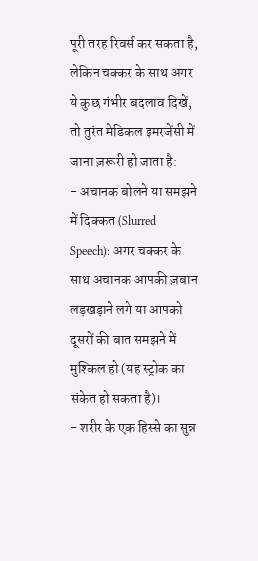पूरी तरह रिवर्स कर सकता है, लेकिन चक्कर के साथ अगर ये कुछ गंभीर बदलाव दिखें, तो तुरंत मेडिकल इमरजेंसी में जाना ज़रूरी हो जाता है:
- अचानक बोलने या समझने में दिक्कत (Slurred Speech): अगर चक्कर के साथ अचानक आपकी ज़बान लड़खड़ाने लगे या आपको दूसरों की बात समझने में मुश्किल हो (यह स्ट्रोक का संकेत हो सकता है)।
- शरीर के एक हिस्से का सुन्न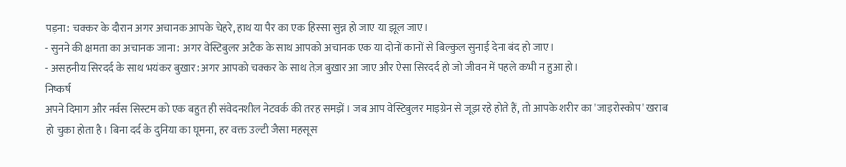पड़ना: चक्कर के दौरान अगर अचानक आपके चेहरे, हाथ या पैर का एक हिस्सा सुन्न हो जाए या झूल जाए।
- सुनने की क्षमता का अचानक जाना: अगर वेस्टिबुलर अटैक के साथ आपको अचानक एक या दोनों कानों से बिल्कुल सुनाई देना बंद हो जाए।
- असहनीय सिरदर्द के साथ भयंकर बुख़ार: अगर आपको चक्कर के साथ तेज़ बुख़ार आ जाए और ऐसा सिरदर्द हो जो जीवन में पहले कभी न हुआ हो।
निष्कर्ष
अपने दिमाग और नर्वस सिस्टम को एक बहुत ही संवेदनशील नेटवर्क की तरह समझें। जब आप वेस्टिबुलर माइग्रेन से जूझ रहे होते हैं, तो आपके शरीर का 'जाइरोस्कोप' खराब हो चुका होता है। बिना दर्द के दुनिया का घूमना, हर वक्त उल्टी जैसा महसूस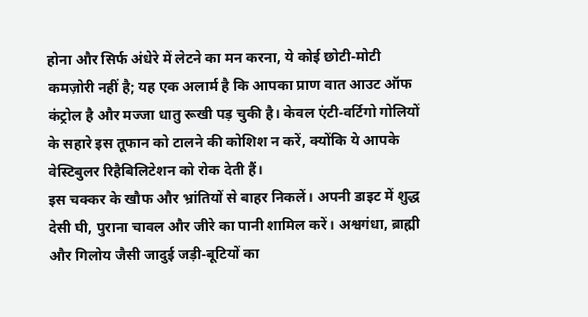होना और सिर्फ अंधेरे में लेटने का मन करना, ये कोई छोटी-मोटी कमज़ोरी नहीं है; यह एक अलार्म है कि आपका प्राण वात आउट ऑफ कंट्रोल है और मज्जा धातु रूखी पड़ चुकी है। केवल एंटी-वर्टिगो गोलियों के सहारे इस तूफान को टालने की कोशिश न करें, क्योंकि ये आपके वेस्टिबुलर रिहैबिलिटेशन को रोक देती हैं।
इस चक्कर के खौफ और भ्रांतियों से बाहर निकलें। अपनी डाइट में शुद्ध देसी घी, पुराना चावल और जीरे का पानी शामिल करें। अश्वगंधा, ब्राह्मी और गिलोय जैसी जादुई जड़ी-बूटियों का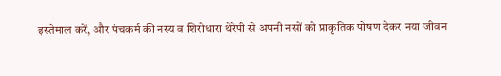इस्तेमाल करें, और पंचकर्म की नस्य व शिरोधारा थेरेपी से अपनी नसों को प्राकृतिक पोषण देकर नया जीवन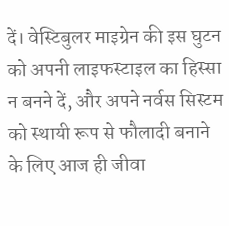दें। वेस्टिबुलर माइग्रेन की इस घुटन को अपनी लाइफस्टाइल का हिस्सा न बनने दें, और अपने नर्वस सिस्टम को स्थायी रूप से फौलादी बनाने के लिए आज ही जीवा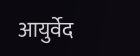आयुर्वेद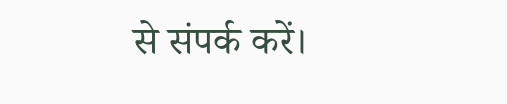से संपर्क करें।